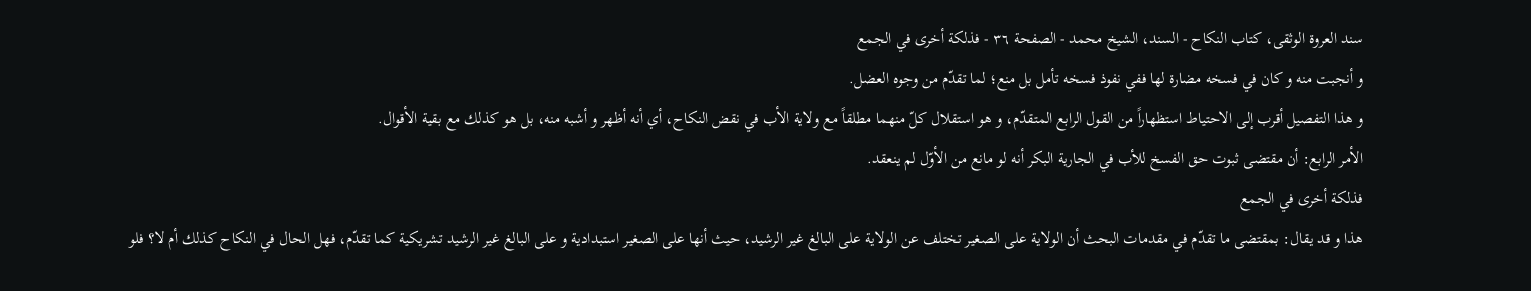سند العروة الوثقى، كتاب النكاح - السند، الشيخ محمد - الصفحة ٣٦ - فذلكة أخرى في الجمع
و أنجبت منه و كان في فسخه مضارة لها ففي نفوذ فسخه تأمل بل منع؛ لما تقدّم من وجوه العضل.
و هذا التفصيل أقرب إلى الاحتياط استظهاراً من القول الرابع المتقدّم، و هو استقلال كلّ منهما مطلقاً مع ولاية الأب في نقض النكاح، أي أنه أظهر و أشبه منه، بل هو كذلك مع بقية الأقوال.
الأمر الرابع: أن مقتضى ثبوت حق الفسخ للأب في الجارية البكر أنه لو مانع من الأوّل لم ينعقد.
فذلكة أخرى في الجمع
هذا و قد يقال: بمقتضى ما تقدّم في مقدمات البحث أن الولاية على الصغير تختلف عن الولاية على البالغ غير الرشيد، حيث أنها على الصغير استبدادية و على البالغ غير الرشيد تشريكية كما تقدّم، فهل الحال في النكاح كذلك أم لا؟ فلو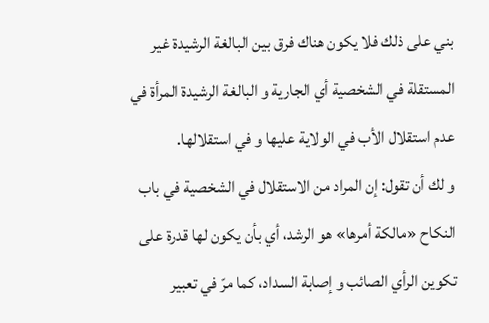بني على ذلك فلا يكون هناك فرق بين البالغة الرشيدة غير المستقلة في الشخصية أي الجارية و البالغة الرشيدة المرأة في عدم استقلال الأب في الولاية عليها و في استقلالها.
و لك أن تقول: إن المراد من الاستقلال في الشخصية في باب النكاح «مالكة أمرها» هو الرشد، أي بأن يكون لها قدرة على تكوين الرأي الصائب و إصابة السداد، كما مرّ في تعبير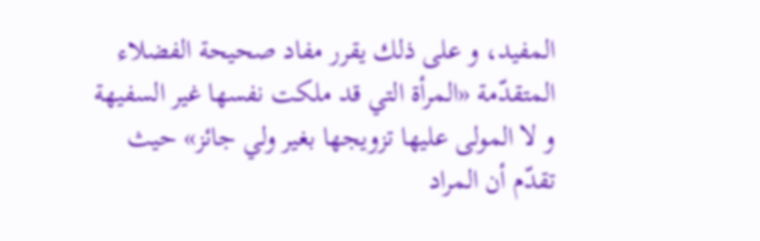المفيد، و على ذلك يقرر مفاد صحيحة الفضلاء المتقدّمة «المرأة التي قد ملكت نفسها غير السفيهة و لا المولى عليها تزويجها بغير ولي جائز» حيث تقدّم أن المراد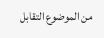من الموضوع التقابل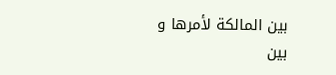بين المالكة لأمرها و بين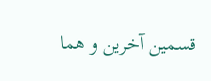قسمين آخرين و هما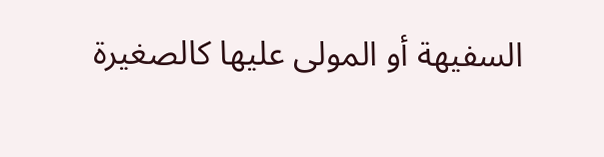السفيهة أو المولى عليها كالصغيرة